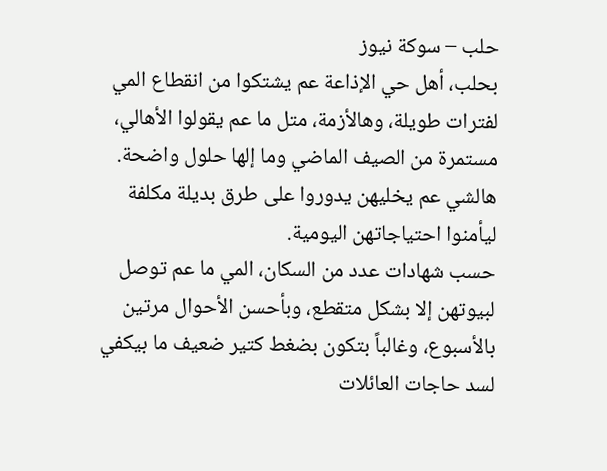حلب – سوكة نيوز
بحلب، أهل حي الإذاعة عم يشتكوا من انقطاع المي لفترات طويلة، وهالأزمة، متل ما عم يقولوا الأهالي، مستمرة من الصيف الماضي وما إلها حلول واضحة. هالشي عم يخليهن يدوروا على طرق بديلة مكلفة ليأمنوا احتياجاتهن اليومية.
حسب شهادات عدد من السكان، المي ما عم توصل لبيوتهن إلا بشكل متقطع، وبأحسن الأحوال مرتين بالأسبوع، وغالباً بتكون بضغط كتير ضعيف ما بيكفي لسد حاجات العائلات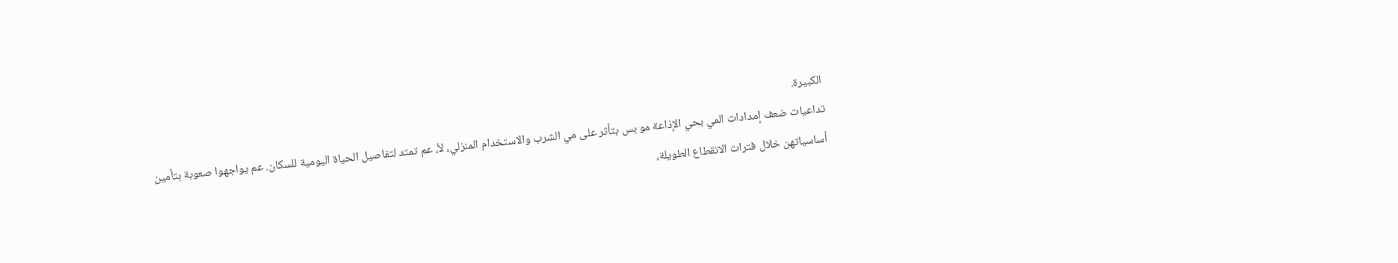الكبيرة.
تداعيات ضعف إمدادات المي بحي الإذاعة مو بس بتأثر على مي الشرب والاستخدام المنزلي، لأ، عم تمتد لتفاصيل الحياة اليومية للسكان. عم يواجهوا صعوبة بتأمين أساسياتهن خلال فترات الانقطاع الطويلة،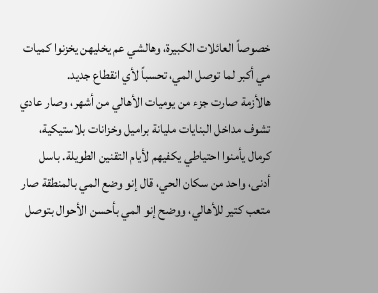خصوصاً العائلات الكبيرة، وهالشي عم يخليهن يخزنوا كميات مي أكبر لما توصل المي، تحسباً لأي انقطاع جديد.
هالأزمة صارت جزء من يوميات الأهالي من أشهر، وصار عادي تشوف مداخل البنايات مليانة براميل وخزانات بلاستيكية، كرمال يأمنوا احتياطي يكفيهم لأيام التقنين الطويلة. باسل أدنى، واحد من سكان الحي، قال إنو وضع المي بالمنطقة صار متعب كتير للأهالي، ووضح إنو المي بأحسن الأحوال بتوصل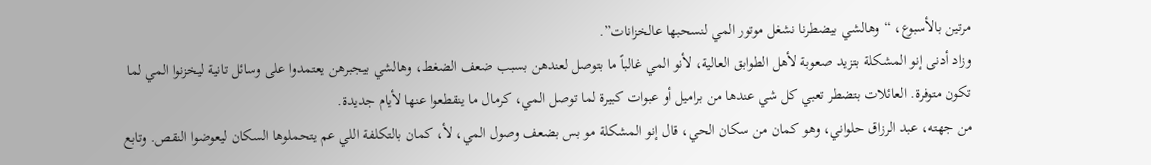مرتين بالأسبوع، “وهالشي بيضطرنا نشغل موتور المي لنسحبها عالخزانات”.
وزاد أدنى إنو المشكلة بتزيد صعوبة لأهل الطوابق العالية، لأنو المي غالباً ما بتوصل لعندهن بسبب ضعف الضغط، وهالشي بيجبرهن يعتمدوا على وسائل تانية ليخزنوا المي لما تكون متوفرة. العائلات بتضطر تعبي كل شي عندها من براميل أو عبوات كبيرة لما توصل المي، كرمال ما ينقطعوا عنها لأيام جديدة.
من جهته، عبد الرزاق حلواني، وهو كمان من سكان الحي، قال إنو المشكلة مو بس بضعف وصول المي، لأ، كمان بالتكلفة اللي عم يتحملوها السكان ليعوضوا النقص. وتابع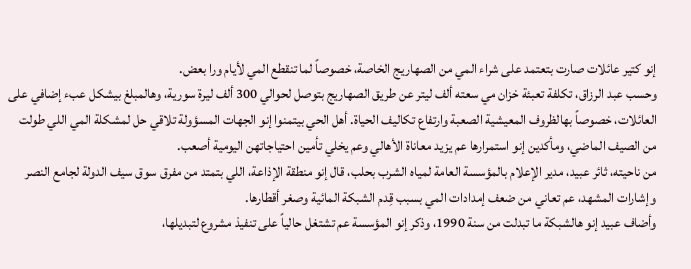إنو كتير عائلات صارت بتعتمد على شراء المي من الصهاريج الخاصة، خصوصاً لما تنقطع المي لأيام ورا بعض.
وحسب عبد الرزاق، تكلفة تعبئة خزان مي سعته ألف ليتر عن طريق الصهاريج بتوصل لحوالي 300 ألف ليرة سورية، وهالمبلغ بيشكل عبء إضافي على العائلات، خصوصاً بهالظروف المعيشية الصعبة وارتفاع تكاليف الحياة. أهل الحي بيتمنوا إنو الجهات المسؤولة تلاقي حل لمشكلة المي اللي طولت من الصيف الماضي، ومأكدين إنو استمرارها عم يزيد معاناة الأهالي وعم يخلي تأمين احتياجاتهن اليومية أصعب.
من ناحيته، ثائر عبيد، مدير الإعلام بالمؤسسة العامة لمياه الشرب بحلب، قال إنو منطقة الإذاعة، اللي بتمتد من مفرق سوق سيف الدولة لجامع النصر وإشارات المشهد، عم تعاني من ضعف إمدادات المي بسبب قِدم الشبكة المائية وصغر أقطارها.
وأضاف عبيد إنو هالشبكة ما تبدلت من سنة 1990، وذكر إنو المؤسسة عم تشتغل حالياً على تنفيذ مشروع لتبديلها،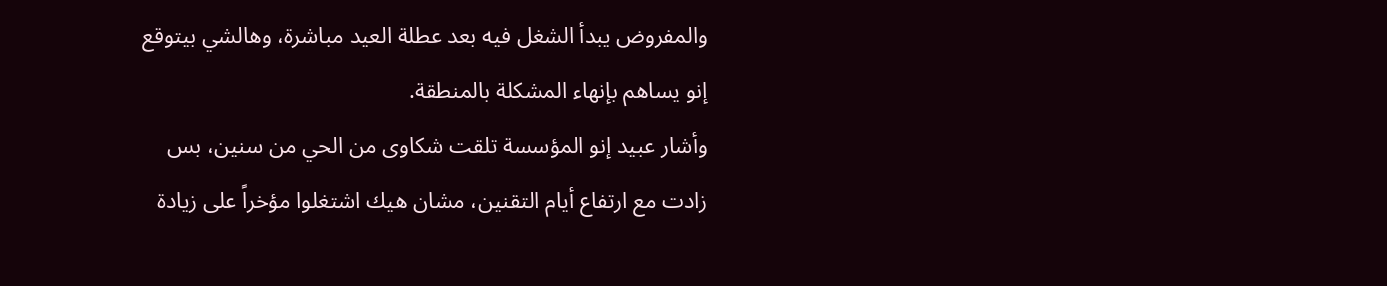والمفروض يبدأ الشغل فيه بعد عطلة العيد مباشرة، وهالشي بيتوقع إنو يساهم بإنهاء المشكلة بالمنطقة.
وأشار عبيد إنو المؤسسة تلقت شكاوى من الحي من سنين، بس زادت مع ارتفاع أيام التقنين، مشان هيك اشتغلوا مؤخراً على زيادة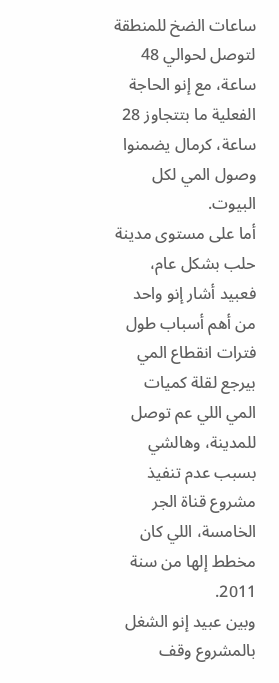ساعات الضخ للمنطقة لتوصل لحوالي 48 ساعة، مع إنو الحاجة الفعلية ما بتتجاوز 28 ساعة، كرمال يضمنوا وصول المي لكل البيوت.
أما على مستوى مدينة حلب بشكل عام، فعبيد أشار إنو واحد من أهم أسباب طول فترات انقطاع المي بيرجع لقلة كميات المي اللي عم توصل للمدينة، وهالشي بسبب عدم تنفيذ مشروع قناة الجر الخامسة، اللي كان مخطط إلها من سنة 2011.
وبين عبيد إنو الشغل بالمشروع وقف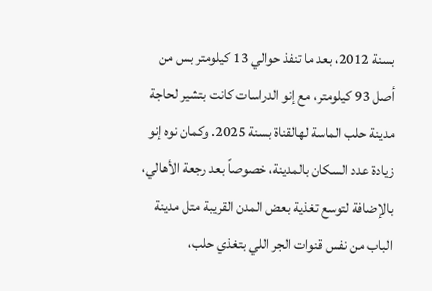بسنة 2012، بعد ما تنفذ حوالي 13 كيلومتر بس من أصل 93 كيلومتر، مع إنو الدراسات كانت بتشير لحاجة مدينة حلب الماسة لهالقناة بسنة 2025. وكمان نوه إنو زيادة عدد السكان بالمدينة، خصوصاً بعد رجعة الأهالي، بالإضافة لتوسع تغذية بعض المدن القريبة متل مدينة الباب من نفس قنوات الجر اللي بتغذي حلب،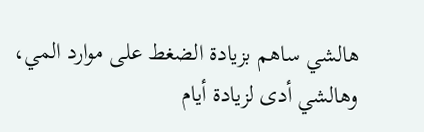هالشي ساهم بزيادة الضغط على موارد المي، وهالشي أدى لزيادة أيام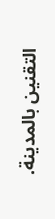التقنين بالمدينة.